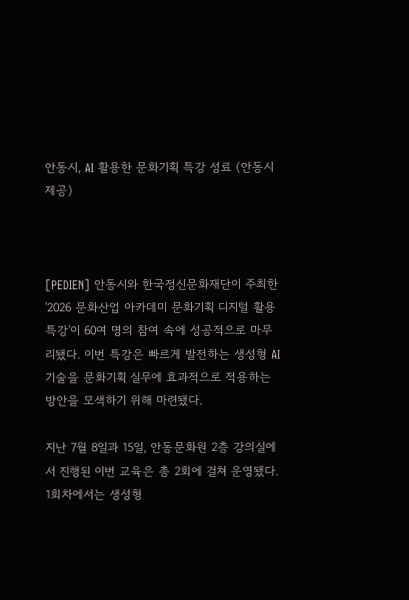안동시, AI 활용한 문화기획 특강 성료 (안동시 제공)



[PEDIEN] 안동시와 한국정신문화재단이 주최한 '2026 문화산업 아카데미 문화기획 디지털 활용 특강'이 60여 명의 참여 속에 성공적으로 마무리됐다. 이번 특강은 빠르게 발전하는 생성형 AI 기술을 문화기획 실무에 효과적으로 적용하는 방안을 모색하기 위해 마련됐다.

지난 7월 8일과 15일, 안동문화원 2층 강의실에서 진행된 이번 교육은 총 2회에 걸쳐 운영됐다. 1회차에서는 생성형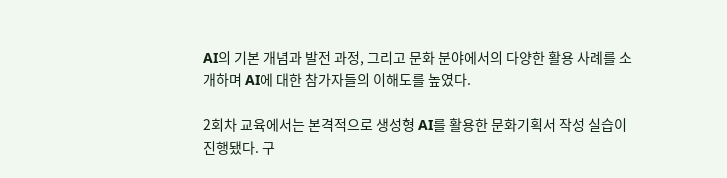AI의 기본 개념과 발전 과정, 그리고 문화 분야에서의 다양한 활용 사례를 소개하며 AI에 대한 참가자들의 이해도를 높였다.

2회차 교육에서는 본격적으로 생성형 AI를 활용한 문화기획서 작성 실습이 진행됐다. 구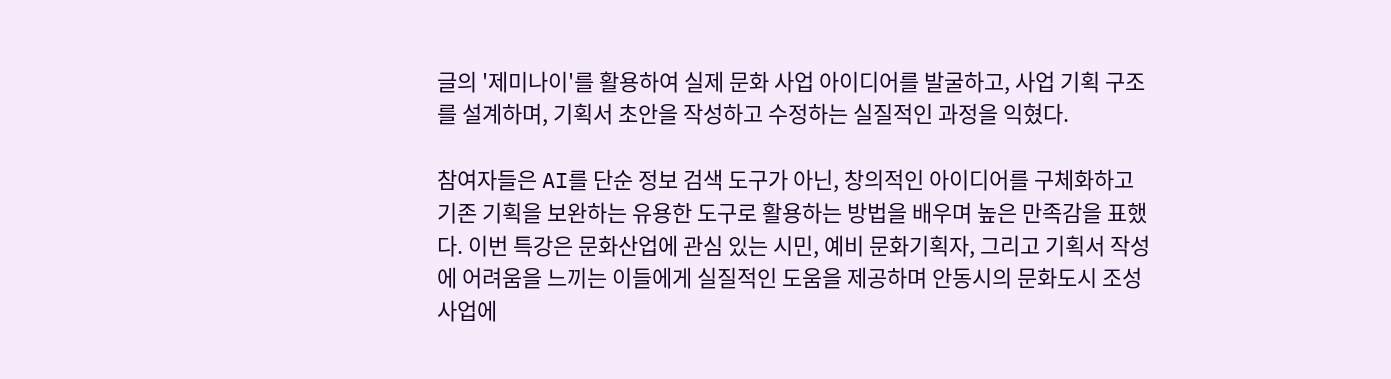글의 '제미나이'를 활용하여 실제 문화 사업 아이디어를 발굴하고, 사업 기획 구조를 설계하며, 기획서 초안을 작성하고 수정하는 실질적인 과정을 익혔다.

참여자들은 AI를 단순 정보 검색 도구가 아닌, 창의적인 아이디어를 구체화하고 기존 기획을 보완하는 유용한 도구로 활용하는 방법을 배우며 높은 만족감을 표했다. 이번 특강은 문화산업에 관심 있는 시민, 예비 문화기획자, 그리고 기획서 작성에 어려움을 느끼는 이들에게 실질적인 도움을 제공하며 안동시의 문화도시 조성 사업에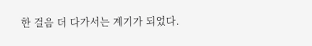한 걸음 더 다가서는 계기가 되었다.